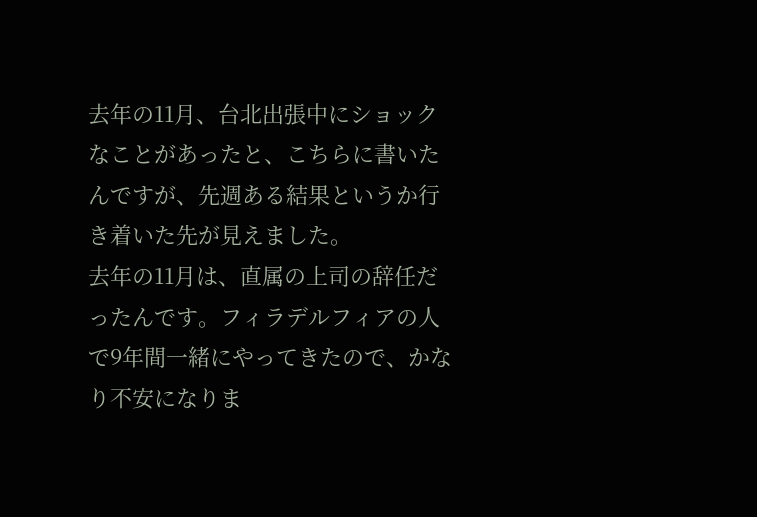去年の11月、台北出張中にショックなことがあったと、こちらに書いたんですが、先週ある結果というか行き着いた先が見えました。
去年の11月は、直属の上司の辞任だったんです。フィラデルフィアの人で9年間一緒にやってきたので、かなり不安になりま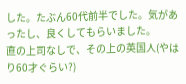した。たぶん60代前半でした。気があったし、良くしてもらいました。
直の上司なしで、その上の英国人(やはり60才ぐらい?)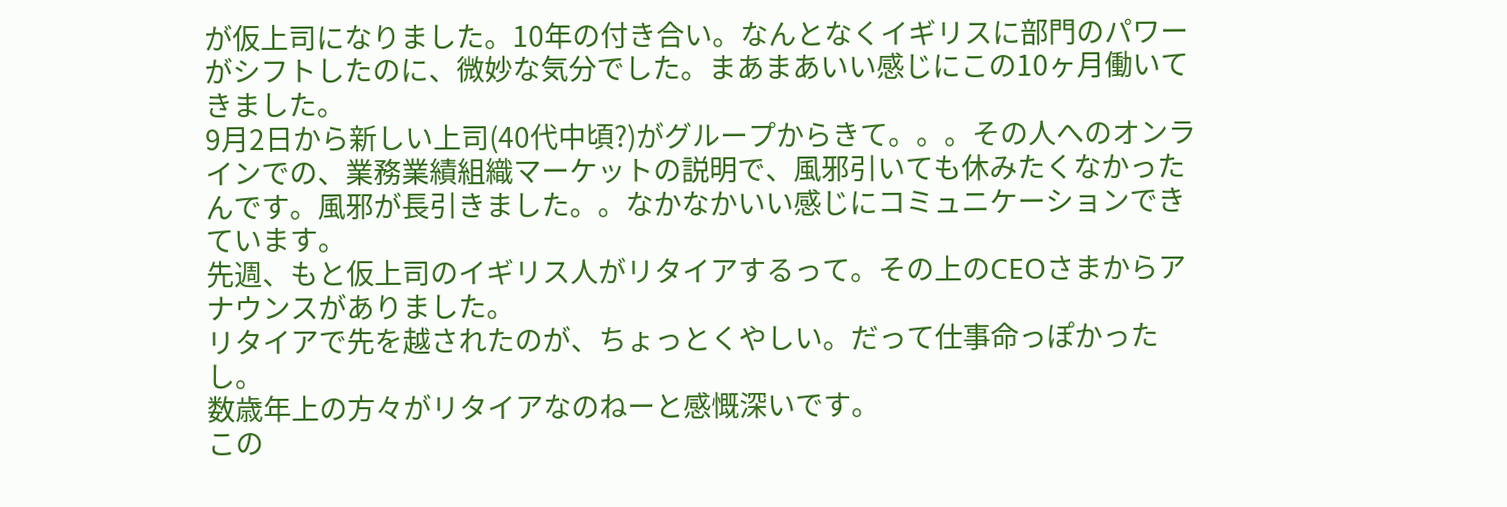が仮上司になりました。10年の付き合い。なんとなくイギリスに部門のパワーがシフトしたのに、微妙な気分でした。まあまあいい感じにこの10ヶ月働いてきました。
9月2日から新しい上司(40代中頃?)がグループからきて。。。その人へのオンラインでの、業務業績組織マーケットの説明で、風邪引いても休みたくなかったんです。風邪が長引きました。。なかなかいい感じにコミュニケーションできています。
先週、もと仮上司のイギリス人がリタイアするって。その上のCEOさまからアナウンスがありました。
リタイアで先を越されたのが、ちょっとくやしい。だって仕事命っぽかったし。
数歳年上の方々がリタイアなのねーと感慨深いです。
この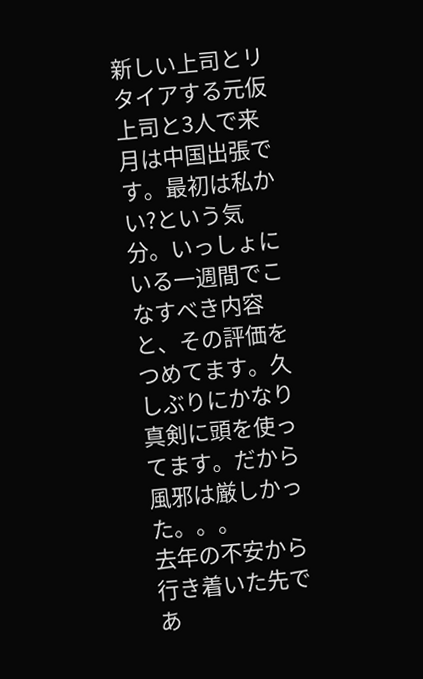新しい上司とリタイアする元仮上司と3人で来月は中国出張です。最初は私かい?という気分。いっしょにいる一週間でこなすべき内容と、その評価をつめてます。久しぶりにかなり真剣に頭を使ってます。だから風邪は厳しかった。。。
去年の不安から行き着いた先であ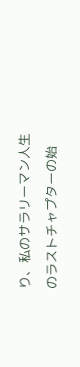り、私のサラリーマン人生のラストチャプターの始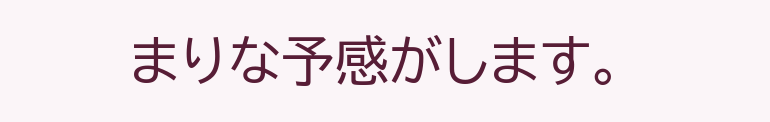まりな予感がします。